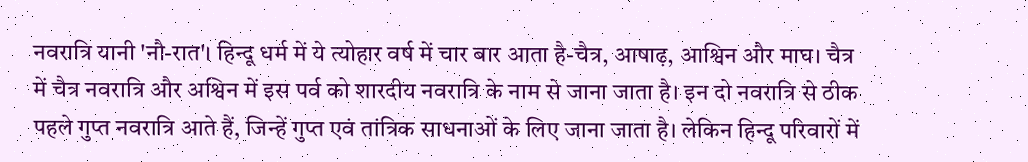नवरात्रि यानी 'नौ-रात'। हिन्दू धर्म में ये त्योहार वर्ष में चार बार आता है-चैत्र, आषाढ़, आश्विन और माघ। चैत्र में चैत्र नवरात्रि और अश्विन में इस पर्व को शारदीय नवरात्रि के नाम से जाना जाता है। इन दो नवरात्रि से ठीक पहले गुप्त नवरात्रि आते हैं, जिन्हें गुप्त एवं तांत्रिक साधनाओं के लिए जाना जाता है। लेकिन हिन्दू परिवारों में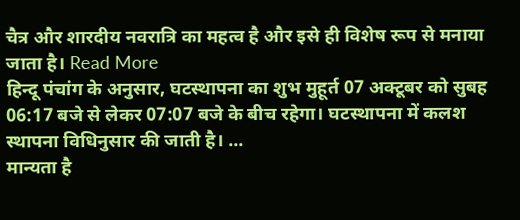चैत्र और शारदीय नवरात्रि का महत्व है और इसे ही विशेष रूप से मनाया जाता है। Read More
हिन्दू पंचांग के अनुसार, घटस्थापना का शुभ मुहूर्त 07 अक्टूबर को सुबह 06:17 बजे से लेकर 07:07 बजे के बीच रहेगा। घटस्थापना में कलश स्थापना विधिनुसार की जाती है। ...
मान्यता है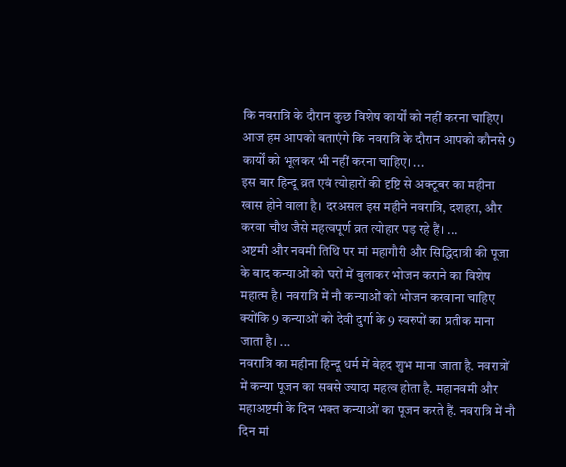कि नवरात्रि के दौरान कुछ विशेष कार्यों को नहीं करना चाहिए। आज हम आपको बताएंगे कि नवरात्रि के दौरान आपको कौनसे 9 कार्यों को भूलकर भी नहीं करना चाहिए। ...
इस बार हिन्दू व्रत एवं त्योहारों की दृष्टि से अक्टूबर का महीना खास होने वाला है। दरअसल इस महीने नवरात्रि, दशहरा, और करवा चौथ जैसे महत्वपूर्ण व्रत त्योहार पड़ रहे हैं। ...
अष्टमी और नवमी तिथि पर मां महागौरी और सिद्धिदात्री की पूजा के बाद कन्याओं को घरों में बुलाकर भोजन कराने का विशेष महात्म है। नवरात्रि में नौ कन्याओं को भोजन करवाना चाहिए क्योंकि 9 कन्याओं को देवी दुर्गा के 9 स्वरुपों का प्रतीक माना जाता है। ...
नवरात्रि का महीना हिन्दू धर्म में बेहद शुभ माना जाता है. नवरात्रों में कन्या पूजन का सबसे ज्यादा महत्व होता है. महानवमी और महाअष्टमी के दिन भक्त कन्याओं का पूजन करते हैं. नवरात्रि में नौ दिन मां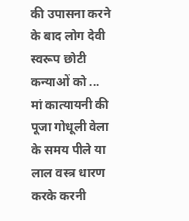की उपासना करने के बाद लोग देवी स्वरूप छोटी कन्याओं को ...
मां कात्यायनी की पूजा गोधूली वेला के समय पीले या लाल वस्त्र धारण करके करनी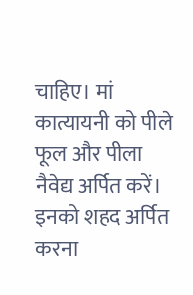चाहिए। मां कात्यायनी को पीले फूल और पीला नैवेद्य अर्पित करें। इनको शहद अर्पित करना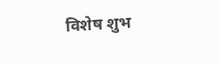विशेष शुभ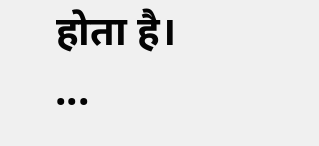होता है। ...